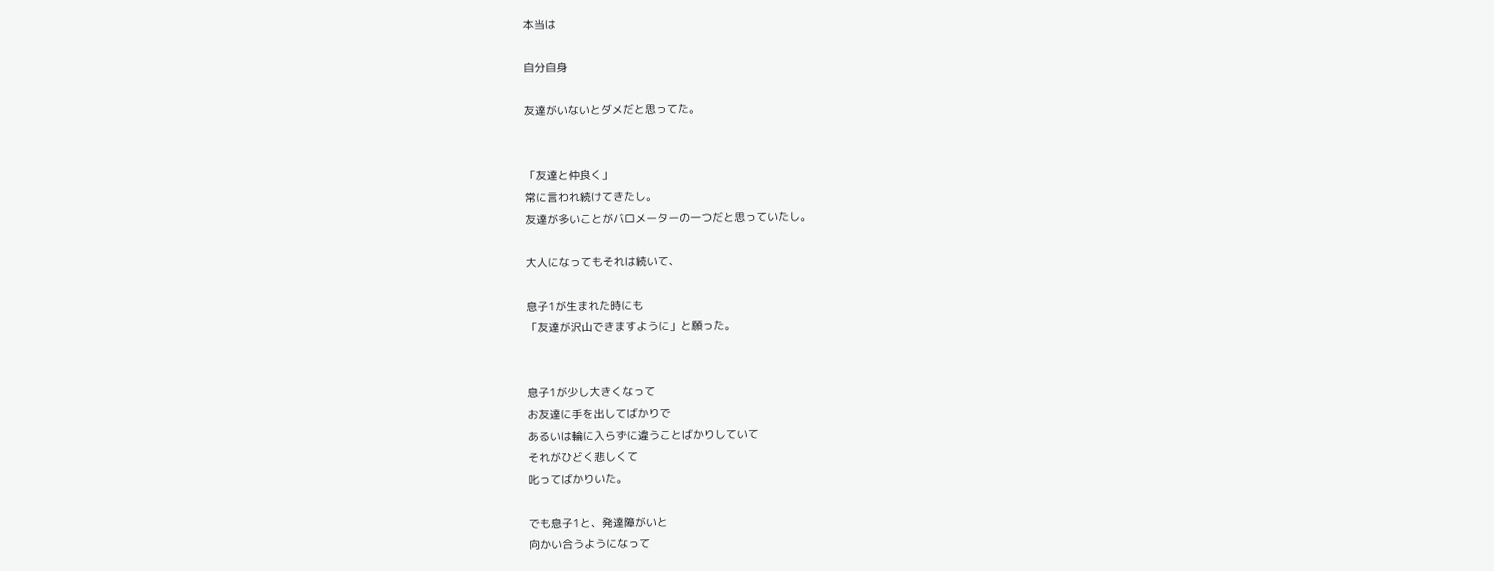本当は

自分自身

友達がいないとダメだと思ってた。


「友達と仲良く」
常に言われ続けてきたし。
友達が多いことがバロメーターの一つだと思っていたし。

大人になってもそれは続いて、

息子1が生まれた時にも
「友達が沢山できますように」と願った。


息子1が少し大きくなって
お友達に手を出してばかりで
あるいは輪に入らずに違うことばかりしていて
それがひどく悲しくて
叱ってばかりいた。

でも息子1と、発達障がいと
向かい合うようになって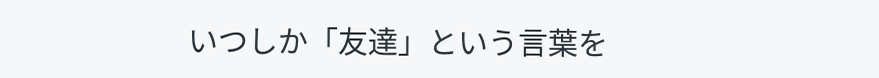いつしか「友達」という言葉を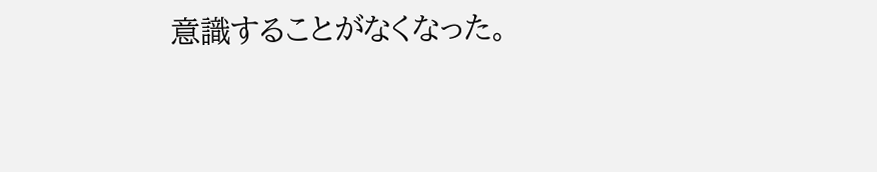意識することがなくなった。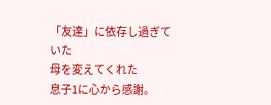「友達」に依存し過ぎていた
母を変えてくれた
息子1に心から感謝。